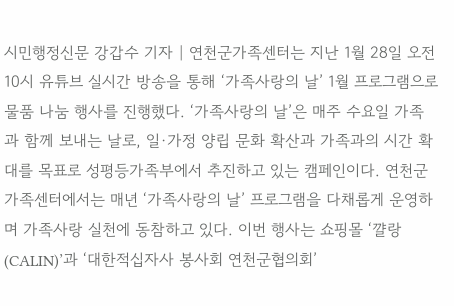시민행정신문 강갑수 기자 | 연천군가족센터는 지난 1월 28일 오전 10시 유튜브 실시간 방송을 통해 ‘가족사랑의 날’ 1월 프로그램으로 물품 나눔 행사를 진행했다. ‘가족사랑의 날’은 매주 수요일 가족과 함께 보내는 날로, 일·가정 양립 문화 확산과 가족과의 시간 확대를 목표로 성평등가족부에서 추진하고 있는 캠페인이다. 연천군가족센터에서는 매년 ‘가족사랑의 날’ 프로그램을 다채롭게 운영하며 가족사랑 실천에 동참하고 있다. 이번 행사는 쇼핑몰 ‘꺌랑(CALIN)’과 ‘대한적십자사 봉사회 연천군협의회’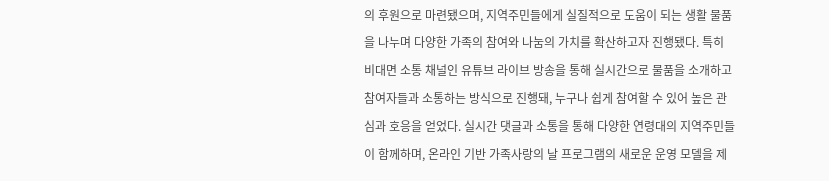의 후원으로 마련됐으며, 지역주민들에게 실질적으로 도움이 되는 생활 물품을 나누며 다양한 가족의 참여와 나눔의 가치를 확산하고자 진행됐다. 특히 비대면 소통 채널인 유튜브 라이브 방송을 통해 실시간으로 물품을 소개하고 참여자들과 소통하는 방식으로 진행돼, 누구나 쉽게 참여할 수 있어 높은 관심과 호응을 얻었다. 실시간 댓글과 소통을 통해 다양한 연령대의 지역주민들이 함께하며, 온라인 기반 가족사랑의 날 프로그램의 새로운 운영 모델을 제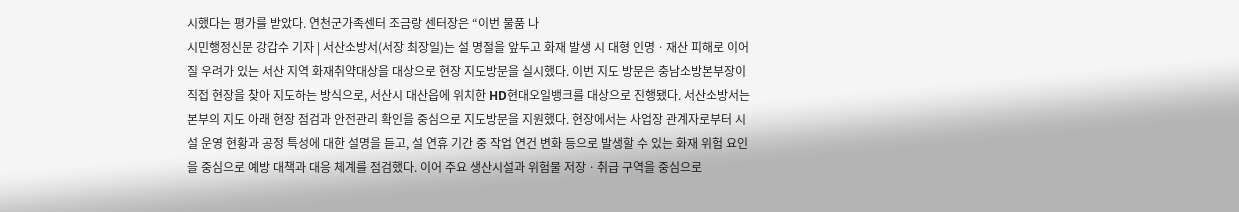시했다는 평가를 받았다. 연천군가족센터 조금랑 센터장은 “이번 물품 나
시민행정신문 강갑수 기자 | 서산소방서(서장 최장일)는 설 명절을 앞두고 화재 발생 시 대형 인명ㆍ재산 피해로 이어질 우려가 있는 서산 지역 화재취약대상을 대상으로 현장 지도방문을 실시했다. 이번 지도 방문은 충남소방본부장이 직접 현장을 찾아 지도하는 방식으로, 서산시 대산읍에 위치한 HD현대오일뱅크를 대상으로 진행됐다. 서산소방서는 본부의 지도 아래 현장 점검과 안전관리 확인을 중심으로 지도방문을 지원했다. 현장에서는 사업장 관계자로부터 시설 운영 현황과 공정 특성에 대한 설명을 듣고, 설 연휴 기간 중 작업 연건 변화 등으로 발생할 수 있는 화재 위험 요인을 중심으로 예방 대책과 대응 체계를 점검했다. 이어 주요 생산시설과 위험물 저장ㆍ취급 구역을 중심으로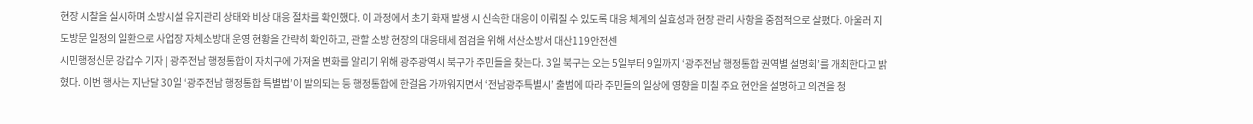현장 시찰을 실시하며 소방시설 유지관리 상태와 비상 대응 절차를 확인했다. 이 과정에서 초기 화재 발생 시 신속한 대응이 이뤄질 수 있도록 대응 체계의 실효성과 현장 관리 사항을 중점적으로 살폈다. 아울러 지도방문 일정의 일환으로 사업장 자체소방대 운영 현황을 간략히 확인하고, 관할 소방 현장의 대응태세 점검을 위해 서산소방서 대산119안전센
시민행정신문 강갑수 기자 | 광주전남 행정통합이 자치구에 가져올 변화를 알리기 위해 광주광역시 북구가 주민들을 찾는다. 3일 북구는 오는 5일부터 9일까지 ‘광주전남 행정통합 권역별 설명회’를 개최한다고 밝혔다. 이번 행사는 지난달 30일 ‘광주전남 행정통합 특별법’이 발의되는 등 행정통합에 한걸음 가까워지면서 ‘전남광주특별시’ 출범에 따라 주민들의 일상에 영향을 미칠 주요 현안을 설명하고 의견을 청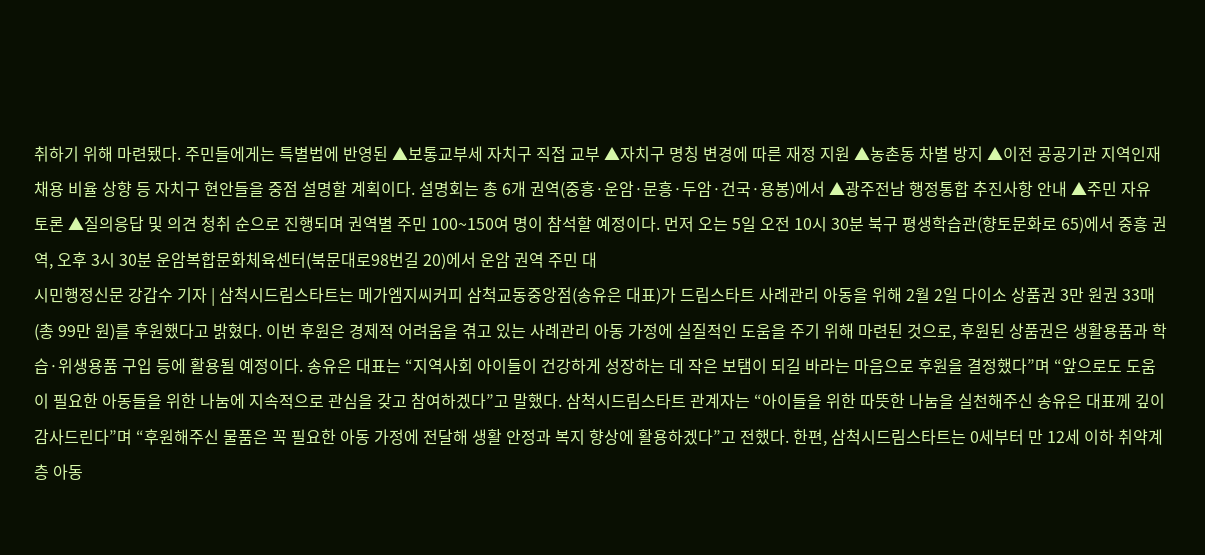취하기 위해 마련됐다. 주민들에게는 특별법에 반영된 ▲보통교부세 자치구 직접 교부 ▲자치구 명칭 변경에 따른 재정 지원 ▲농촌동 차별 방지 ▲이전 공공기관 지역인재 채용 비율 상향 등 자치구 현안들을 중점 설명할 계획이다. 설명회는 총 6개 권역(중흥·운암·문흥·두암·건국·용봉)에서 ▲광주전남 행정통합 추진사항 안내 ▲주민 자유 토론 ▲질의응답 및 의견 청취 순으로 진행되며 권역별 주민 100~150여 명이 참석할 예정이다. 먼저 오는 5일 오전 10시 30분 북구 평생학습관(향토문화로 65)에서 중흥 권역, 오후 3시 30분 운암복합문화체육센터(북문대로98번길 20)에서 운암 권역 주민 대
시민행정신문 강갑수 기자 | 삼척시드림스타트는 메가엠지씨커피 삼척교동중앙점(송유은 대표)가 드림스타트 사례관리 아동을 위해 2월 2일 다이소 상품권 3만 원권 33매(총 99만 원)를 후원했다고 밝혔다. 이번 후원은 경제적 어려움을 겪고 있는 사례관리 아동 가정에 실질적인 도움을 주기 위해 마련된 것으로, 후원된 상품권은 생활용품과 학습·위생용품 구입 등에 활용될 예정이다. 송유은 대표는 “지역사회 아이들이 건강하게 성장하는 데 작은 보탬이 되길 바라는 마음으로 후원을 결정했다”며 “앞으로도 도움이 필요한 아동들을 위한 나눔에 지속적으로 관심을 갖고 참여하겠다”고 말했다. 삼척시드림스타트 관계자는 “아이들을 위한 따뜻한 나눔을 실천해주신 송유은 대표께 깊이 감사드린다”며 “후원해주신 물품은 꼭 필요한 아동 가정에 전달해 생활 안정과 복지 향상에 활용하겠다”고 전했다. 한편, 삼척시드림스타트는 0세부터 만 12세 이하 취약계층 아동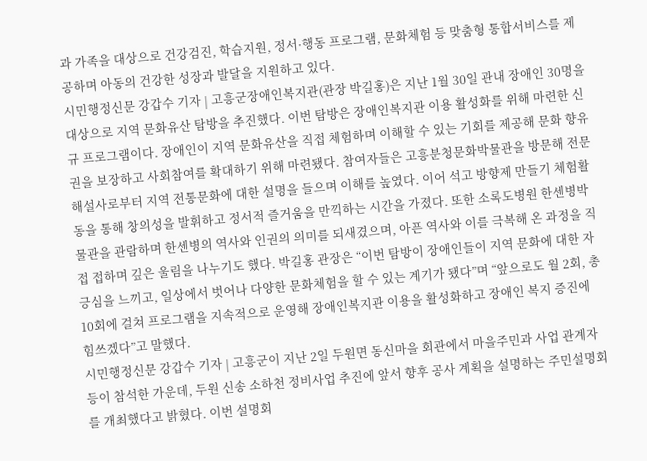과 가족을 대상으로 건강검진, 학습지원, 정서·행동 프로그램, 문화체험 등 맞춤형 통합서비스를 제공하며 아동의 건강한 성장과 발달을 지원하고 있다.
시민행정신문 강갑수 기자 | 고흥군장애인복지관(관장 박길홍)은 지난 1월 30일 관내 장애인 30명을 대상으로 지역 문화유산 탐방을 추진했다. 이번 탐방은 장애인복지관 이용 활성화를 위해 마련한 신규 프로그램이다. 장애인이 지역 문화유산을 직접 체험하며 이해할 수 있는 기회를 제공해 문화 향유권을 보장하고 사회참여를 확대하기 위해 마련됐다. 참여자들은 고흥분청문화박물관을 방문해 전문 해설사로부터 지역 전통문화에 대한 설명을 들으며 이해를 높였다. 이어 석고 방향제 만들기 체험활동을 통해 창의성을 발휘하고 정서적 즐거움을 만끽하는 시간을 가졌다. 또한 소록도병원 한센병박물관을 관람하며 한센병의 역사와 인권의 의미를 되새겼으며, 아픈 역사와 이를 극복해 온 과정을 직접 접하며 깊은 울림을 나누기도 했다. 박길홍 관장은 “이번 탐방이 장애인들이 지역 문화에 대한 자긍심을 느끼고, 일상에서 벗어나 다양한 문화체험을 할 수 있는 계기가 됐다”며 “앞으로도 월 2회, 총 10회에 걸쳐 프로그램을 지속적으로 운영해 장애인복지관 이용을 활성화하고 장애인 복지 증진에 힘쓰겠다”고 말했다.
시민행정신문 강갑수 기자 | 고흥군이 지난 2일 두원면 동신마을 회관에서 마을주민과 사업 관계자 등이 참석한 가운데, 두원 신송 소하천 정비사업 추진에 앞서 향후 공사 계획을 설명하는 주민설명회를 개최했다고 밝혔다. 이번 설명회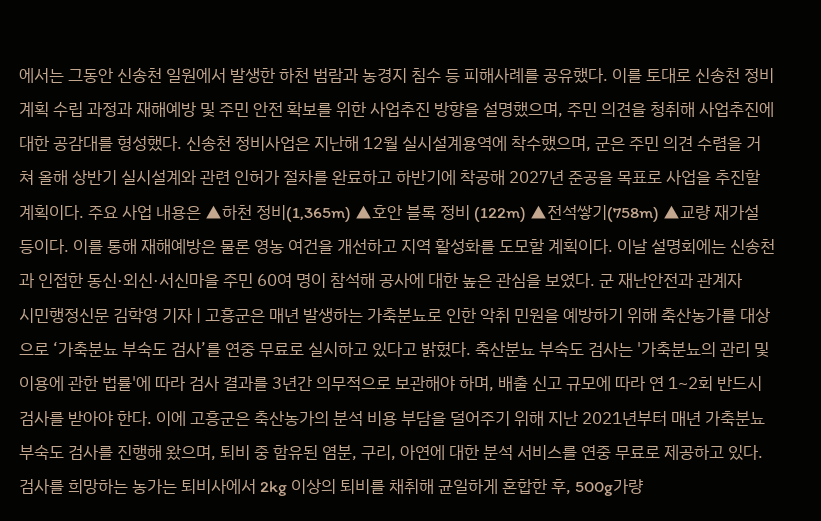에서는 그동안 신송천 일원에서 발생한 하천 범람과 농경지 침수 등 피해사례를 공유했다. 이를 토대로 신송천 정비계획 수립 과정과 재해예방 및 주민 안전 확보를 위한 사업추진 방향을 설명했으며, 주민 의견을 청취해 사업추진에 대한 공감대를 형성했다. 신송천 정비사업은 지난해 12월 실시설계용역에 착수했으며, 군은 주민 의견 수렴을 거쳐 올해 상반기 실시설계와 관련 인허가 절차를 완료하고 하반기에 착공해 2027년 준공을 목표로 사업을 추진할 계획이다. 주요 사업 내용은 ▲하천 정비(1,365m) ▲호안 블록 정비 (122m) ▲전석쌓기(758m) ▲교량 재가설 등이다. 이를 통해 재해예방은 물론 영농 여건을 개선하고 지역 활성화를 도모할 계획이다. 이날 설명회에는 신송천과 인접한 동신·외신·서신마을 주민 60여 명이 참석해 공사에 대한 높은 관심을 보였다. 군 재난안전과 관계자
시민행정신문 김학영 기자 | 고흥군은 매년 발생하는 가축분뇨로 인한 악취 민원을 예방하기 위해 축산농가를 대상으로 ‘가축분뇨 부숙도 검사’를 연중 무료로 실시하고 있다고 밝혔다. 축산분뇨 부숙도 검사는 '가축분뇨의 관리 및 이용에 관한 법률'에 따라 검사 결과를 3년간 의무적으로 보관해야 하며, 배출 신고 규모에 따라 연 1~2회 반드시 검사를 받아야 한다. 이에 고흥군은 축산농가의 분석 비용 부담을 덜어주기 위해 지난 2021년부터 매년 가축분뇨 부숙도 검사를 진행해 왔으며, 퇴비 중 함유된 염분, 구리, 아연에 대한 분석 서비스를 연중 무료로 제공하고 있다. 검사를 희망하는 농가는 퇴비사에서 2kg 이상의 퇴비를 채취해 균일하게 혼합한 후, 500g가량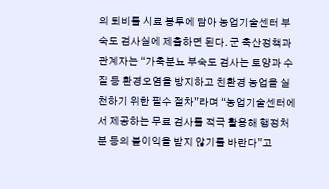의 퇴비를 시료 봉투에 담아 농업기술센터 부숙도 검사실에 제출하면 된다. 군 축산정책과 관계자는 “가축분뇨 부숙도 검사는 토양과 수질 등 환경오염을 방지하고 친환경 농업을 실천하기 위한 필수 절차”라며 “농업기술센터에서 제공하는 무료 검사를 적극 활용해 행정처분 등의 불이익을 받지 않기를 바란다”고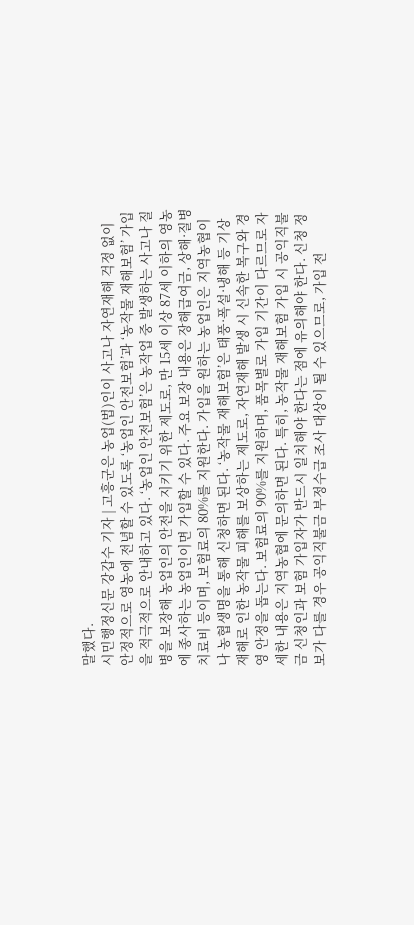말했다.
시민행정신문 강갑수 기자 | 고흥군은 농업(법)인이 사고나 자연재해 걱정 없이 안정적으로 영농에 전념할 수 있도록 ‘농업인 안전보험’과 ‘농작물 재해보험’ 가입을 적극적으로 안내하고 있다. ‘농업인 안전보험’은 농작업 중 발생하는 사고나 질병을 보장해 농업인의 안전을 지키기 위한 제도로, 만 15세 이상 87세 이하의 영농에 종사하는 농업인이면 가입할 수 있다. 주요 보장 내용은 장해급여금, 상해·질병 치료비 등이며, 보험료의 80%를 지원한다. 가입을 원하는 농업인은 지역농협이나 농협생명을 통해 신청하면 된다. ‘농작물 재해보험’은 태풍·폭설·냉해 등 기상재해로 인한 농작물 피해를 보상하는 제도로, 자연재해 발생 시 신속한 복구와 경영 안정을 돕는다. 보험료의 90%를 지원하며, 품목별로 가입 기간이 다르므로 자세한 내용은 지역농협에 문의하면 된다. 특히, 농작물 재해보험 가입 시 공익직불금 신청인과 보험 가입자가 반드시 일치해야 한다는 점에 유의해야 한다. 신청 정보가 다를 경우 공익직불금 부정수급 조사 대상이 될 수 있으므로, 가입 전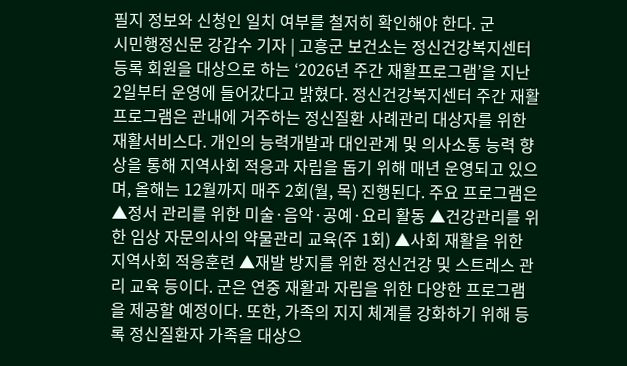필지 정보와 신청인 일치 여부를 철저히 확인해야 한다. 군
시민행정신문 강갑수 기자 | 고흥군 보건소는 정신건강복지센터 등록 회원을 대상으로 하는 ‘2026년 주간 재활프로그램’을 지난 2일부터 운영에 들어갔다고 밝혔다. 정신건강복지센터 주간 재활프로그램은 관내에 거주하는 정신질환 사례관리 대상자를 위한 재활서비스다. 개인의 능력개발과 대인관계 및 의사소통 능력 향상을 통해 지역사회 적응과 자립을 돕기 위해 매년 운영되고 있으며, 올해는 12월까지 매주 2회(월, 목) 진행된다. 주요 프로그램은 ▲정서 관리를 위한 미술·음악·공예·요리 활동 ▲건강관리를 위한 임상 자문의사의 약물관리 교육(주 1회) ▲사회 재활을 위한 지역사회 적응훈련 ▲재발 방지를 위한 정신건강 및 스트레스 관리 교육 등이다. 군은 연중 재활과 자립을 위한 다양한 프로그램을 제공할 예정이다. 또한, 가족의 지지 체계를 강화하기 위해 등록 정신질환자 가족을 대상으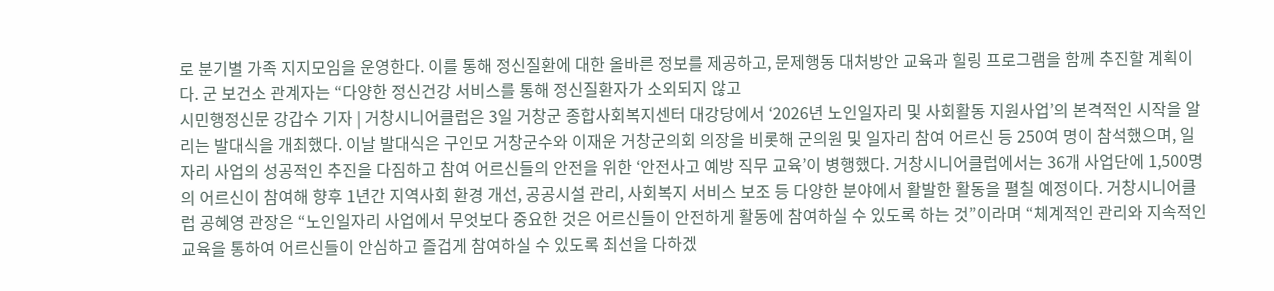로 분기별 가족 지지모임을 운영한다. 이를 통해 정신질환에 대한 올바른 정보를 제공하고, 문제행동 대처방안 교육과 힐링 프로그램을 함께 추진할 계획이다. 군 보건소 관계자는 “다양한 정신건강 서비스를 통해 정신질환자가 소외되지 않고
시민행정신문 강갑수 기자 | 거창시니어클럽은 3일 거창군 종합사회복지센터 대강당에서 ‘2026년 노인일자리 및 사회활동 지원사업’의 본격적인 시작을 알리는 발대식을 개최했다. 이날 발대식은 구인모 거창군수와 이재운 거창군의회 의장을 비롯해 군의원 및 일자리 참여 어르신 등 250여 명이 참석했으며, 일자리 사업의 성공적인 추진을 다짐하고 참여 어르신들의 안전을 위한 ‘안전사고 예방 직무 교육’이 병행했다. 거창시니어클럽에서는 36개 사업단에 1,500명의 어르신이 참여해 향후 1년간 지역사회 환경 개선, 공공시설 관리, 사회복지 서비스 보조 등 다양한 분야에서 활발한 활동을 펼칠 예정이다. 거창시니어클럽 공혜영 관장은 “노인일자리 사업에서 무엇보다 중요한 것은 어르신들이 안전하게 활동에 참여하실 수 있도록 하는 것”이라며 “체계적인 관리와 지속적인 교육을 통하여 어르신들이 안심하고 즐겁게 참여하실 수 있도록 최선을 다하겠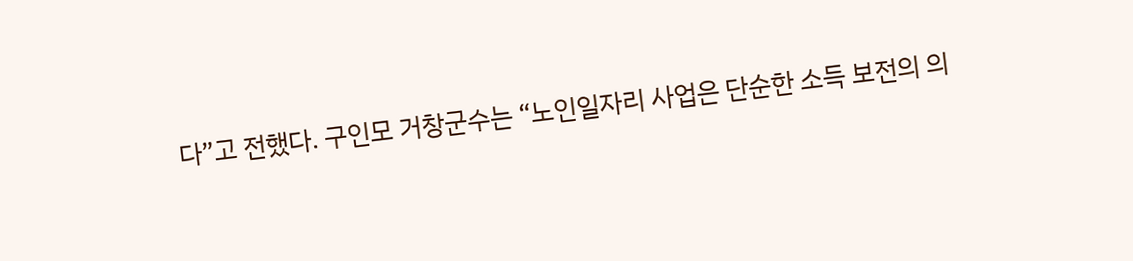다”고 전했다. 구인모 거창군수는 “노인일자리 사업은 단순한 소득 보전의 의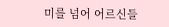미를 넘어 어르신들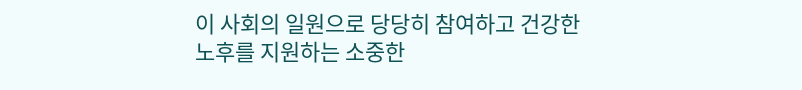이 사회의 일원으로 당당히 참여하고 건강한 노후를 지원하는 소중한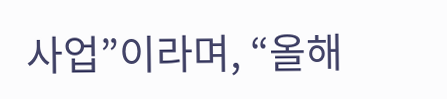사업”이라며, “올해